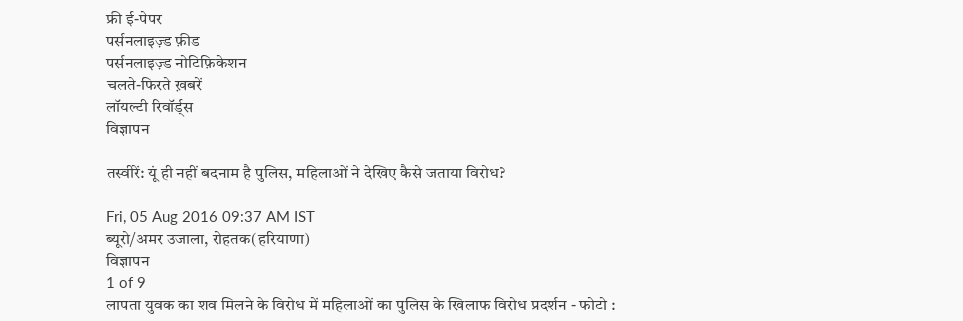फ्री ई-पेपर
पर्सनलाइज़्ड फ़ीड
पर्सनलाइज़्ड नोटिफ़िकेशन
चलते-फिरते ख़बरें
लॉयल्टी रिवॉर्ड्स
विज्ञापन

तस्वीरें: यूं ही नहीं बदनाम है पुलिस, महिलाओं ने देखिए कैसे जताया विरोध?

Fri, 05 Aug 2016 09:37 AM IST
ब्यूरो/अमर उजाला, रोहतक(हरियाणा)
विज्ञापन
1 of 9
लापता युवक का शव मिलने के विरोध में महिलाओं का पुलिस के खिलाफ विरोध प्रदर्शन - फोटो :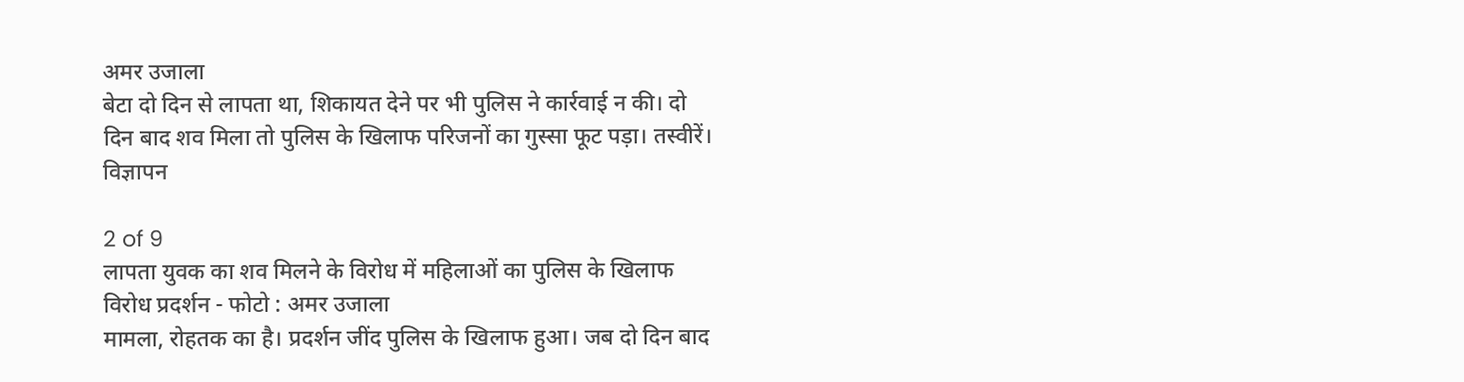अमर उजाला
बेटा दो दिन से लापता था, शिकायत देने पर भी पुलिस ने कार्रवाई न की। दो दिन बाद शव मिला तो पुलिस के खिलाफ परिजनों का गुस्सा फूट पड़ा। तस्वीरें।
विज्ञापन

2 of 9
लापता युवक का शव मिलने के विरोध में महिलाओं का पुलिस के खिलाफ विरोध प्रदर्शन - फोटो : अमर उजाला
मामला, रोहतक का है। प्रदर्शन जींद पुलिस के खिलाफ हुआ। जब दो दिन बाद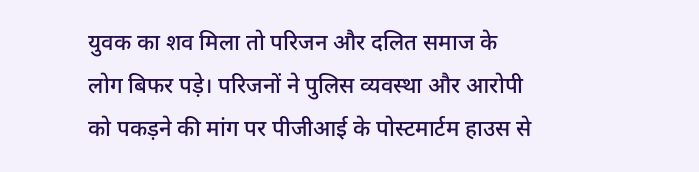युवक का शव मिला तो परिजन और दलित समाज के लोग बिफर पड़े। परिजनों ने पुलिस व्यवस्था और आरोपी को पकड़ने की मांग पर पीजीआई के पोस्टमार्टम हाउस से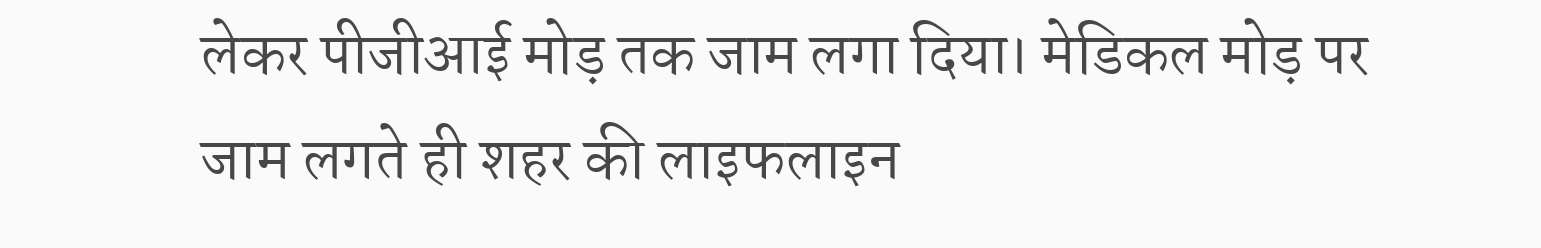लेकर पीजीआई मोड़ तक जाम लगा दिया। मेडिकल मोड़ पर जाम लगते ही शहर की लाइफलाइन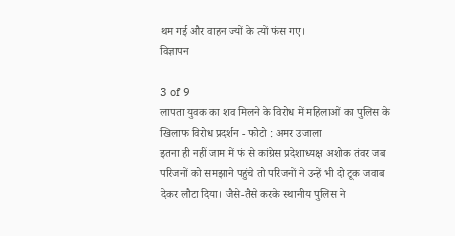थम गई और वाहन ज्यों के त्यों फंस गए।
विज्ञापन

3 of 9
लापता युवक का शव मिलने के विरोध में महिलाओं का पुलिस के खिलाफ विरोध प्रदर्शन - फोटो : अमर उजाला
इतना ही नहीं जाम में फं से कांग्रेस प्रदेशाध्यक्ष अशोक तंवर जब परिजनों को समझाने पहुंचे तो परिजनों ने उन्हें भी दो टूक जवाब देकर लौटा दिया। जैसे-तैसे करके स्थानीय पुलिस ने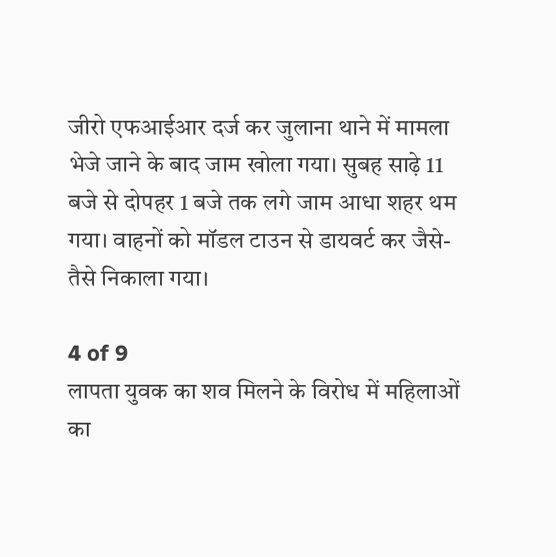जीरो एफआईआर दर्ज कर जुलाना थाने में मामला भेजे जाने के बाद जाम खोला गया। सुबह साढ़े 11 बजे से दोपहर 1 बजे तक लगे जाम आधा शहर थम गया। वाहनों को मॉडल टाउन से डायवर्ट कर जैसे-तैसे निकाला गया।

4 of 9
लापता युवक का शव मिलने के विरोध में महिलाओं का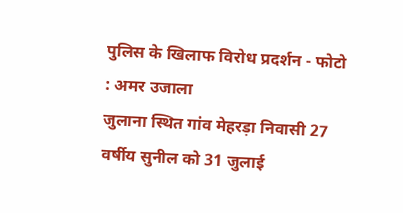पुलिस के खिलाफ विरोध प्रदर्शन - फोटो : अमर उजाला
जुलाना स्थित गांव मेहरड़ा निवासी 27 वर्षीय सुनील को 31 जुलाई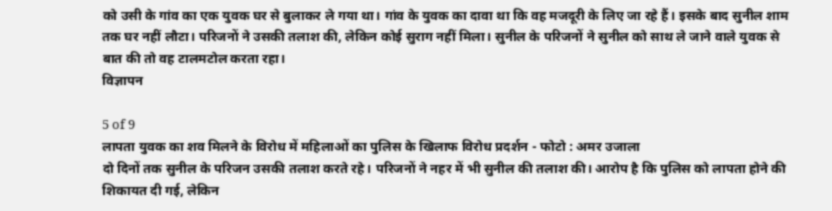को उसी के गांव का एक युवक घर से बुलाकर ले गया था। गांव के युवक का दावा था कि वह मजदूरी के लिए जा रहे हैं। इसके बाद सुनील शाम तक घर नहीं लौटा। परिजनों ने उसकी तलाश की, लेकिन कोई सुराग नहीं मिला। सुनील के परिजनों ने सुनील को साथ ले जाने वाले युवक से बात की तो वह टालमटोल करता रहा।
विज्ञापन

5 of 9
लापता युवक का शव मिलने के विरोध में महिलाओं का पुलिस के खिलाफ विरोध प्रदर्शन - फोटो : अमर उजाला
दो दिनों तक सुनील के परिजन उसकी तलाश करते रहे। परिजनों ने नहर में भी सुनील की तलाश की। आरोप है कि पुलिस को लापता होने की शिकायत दी गई, लेकिन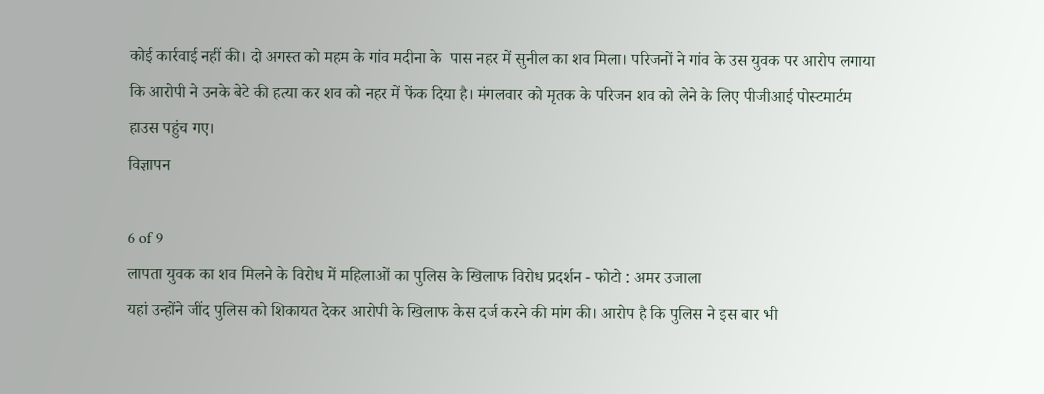कोई कार्रवाई नहीं की। दो अगस्त को महम के गांव मदीना के  पास नहर में सुनील का शव मिला। परिजनों ने गांव के उस युवक पर आरोप लगाया कि आरोपी ने उनके बेटे की हत्या कर शव को नहर में फेंक दिया है। मंगलवार को मृतक के परिजन शव को लेने के लिए पीजीआई पोस्टमार्टम हाउस पहुंच गए।
विज्ञापन

6 of 9
लापता युवक का शव मिलने के विरोध में महिलाओं का पुलिस के खिलाफ विरोध प्रदर्शन - फोटो : अमर उजाला
यहां उन्होंने जींद पुलिस को शिकायत देकर आरोपी के खिलाफ केस दर्ज करने की मांग की। आरोप है कि पुलिस ने इस बार भी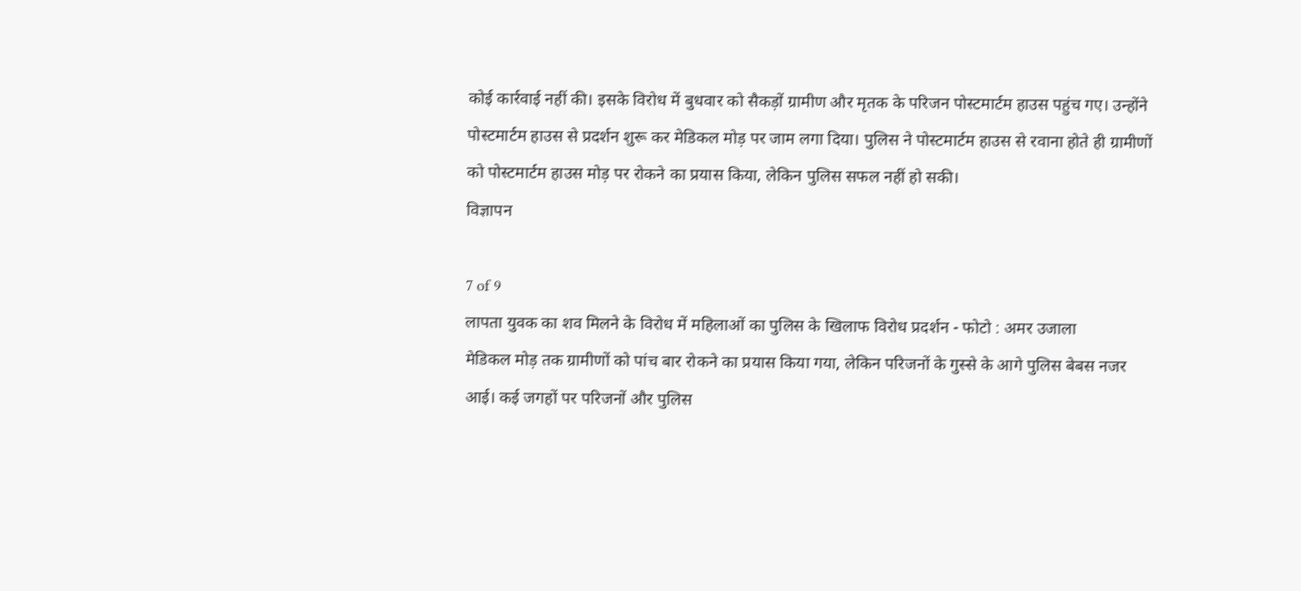कोई कार्रवाई नहीं की। इसके विरोध में बुधवार को सैकड़ों ग्रामीण और मृतक के परिजन पोस्टमार्टम हाउस पहुंच गए। उन्होंने पोस्टमार्टम हाउस से प्रदर्शन शुरू कर मेडिकल मोड़ पर जाम लगा दिया। पुलिस ने पोस्टमार्टम हाउस से रवाना होते ही ग्रामीणों को पोस्टमार्टम हाउस मोड़ पर रोकने का प्रयास किया, लेकिन पुलिस सफल नहीं हो सकी।
विज्ञापन

7 of 9
लापता युवक का शव मिलने के विरोध में महिलाओं का पुलिस के खिलाफ विरोध प्रदर्शन - फोटो : अमर उजाला
मेडिकल मोड़ तक ग्रामीणों को पांच बार रोकने का प्रयास किया गया, लेकिन परिजनों के गुस्से के आगे पुलिस बेबस नजर आई। कई जगहों पर परिजनों और पुलिस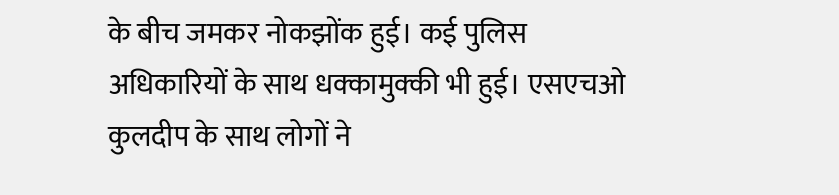के बीच जमकर नोकझोंक हुई। कई पुलिस अधिकारियों के साथ धक्कामुक्की भी हुई। एसएचओ कुलदीप के साथ लोगों ने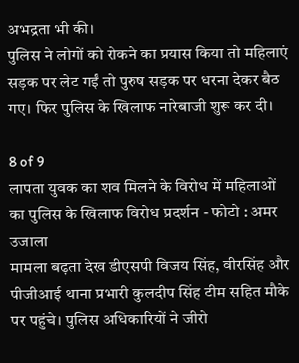अभद्रता भी की।
पुलिस ने लोगों को रोकने का प्रयास किया तो महिलाएं सड़क पर लेट गईं तो पुरुष सड़क पर धरना देकर बैठ गए। फिर पुलिस के खिलाफ नारेबाजी शुरू कर दी।

8 of 9
लापता युवक का शव मिलने के विरोध में महिलाओं का पुलिस के खिलाफ विरोध प्रदर्शन - फोटो : अमर उजाला
मामला बढ़ता देख डीएसपी विजय सिंह, वीरसिंह और पीजीआई थाना प्रभारी कुलदीप सिंह टीम सहित मौके पर पहुंचे। पुलिस अधिकारियों ने जीरो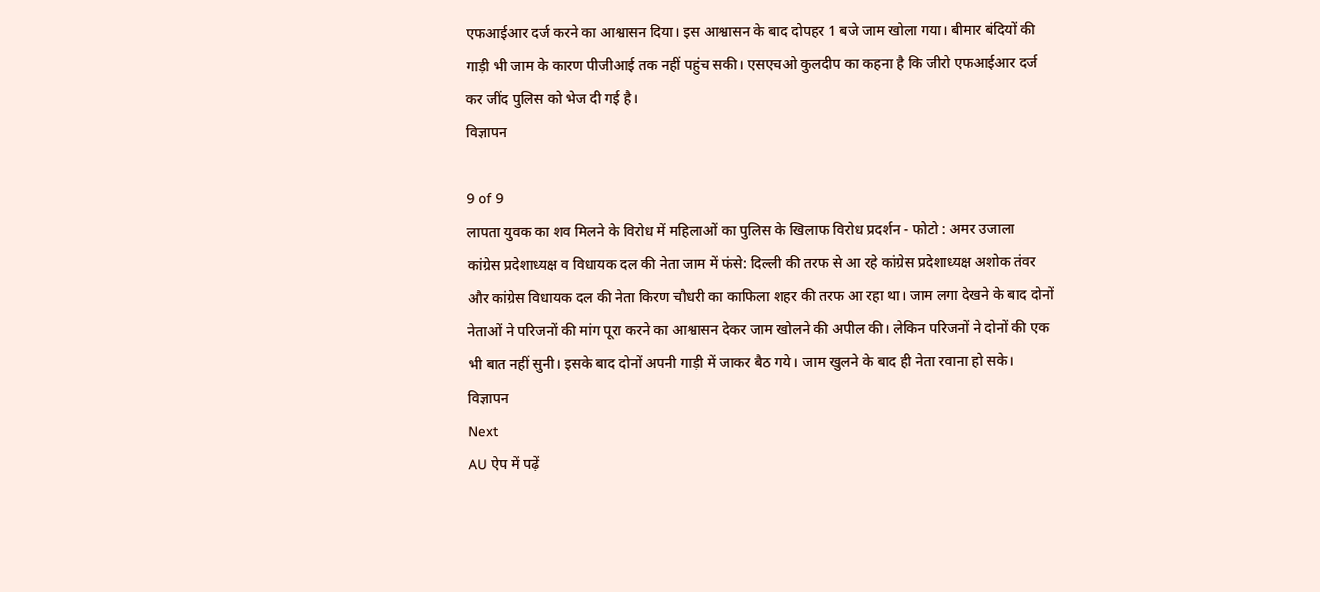एफआईआर दर्ज करने का आश्वासन दिया। इस आश्वासन के बाद दोपहर 1 बजे जाम खोला गया। बीमार बंदियों की गाड़ी भी जाम के कारण पीजीआई तक नहीं पहुंच सकी। एसएचओ कुलदीप का कहना है कि जीरो एफआईआर दर्ज कर जींद पुलिस को भेज दी गई है।
विज्ञापन

9 of 9
लापता युवक का शव मिलने के विरोध में महिलाओं का पुलिस के खिलाफ विरोध प्रदर्शन - फोटो : अमर उजाला
कांग्रेस प्रदेशाध्यक्ष व विधायक दल की नेता जाम में फंसे: दिल्ली की तरफ से आ रहे कांग्रेस प्रदेशाध्यक्ष अशोक तंवर और कांग्रेस विधायक दल की नेता किरण चौधरी का काफिला शहर की तरफ आ रहा था। जाम लगा देखने के बाद दोनों नेताओं ने परिजनों की मांग पूरा करने का आश्वासन देकर जाम खोलने की अपील की। लेकिन परिजनों ने दोनों की एक भी बात नहीं सुनी। इसके बाद दोनों अपनी गाड़ी में जाकर बैठ गये। जाम खुलने के बाद ही नेता रवाना हो सके।
विज्ञापन
Next
AU ऐप में पढ़ें